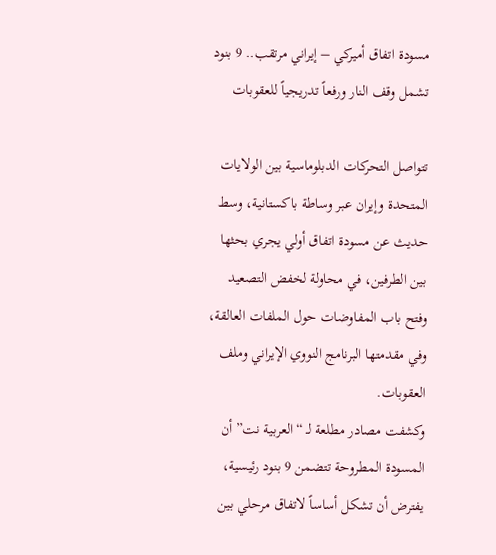مسودة اتفاق أميركي – إيراني مرتقب.. 9 بنود تشمل وقف النار ورفعاً تدريجياً للعقوبات

تتواصل التحركات الدبلوماسية بين الولايات المتحدة وإيران عبر وساطة باكستانية، وسط حديث عن مسودة اتفاق أولي يجري بحثها بين الطرفين، في محاولة لخفض التصعيد وفتح باب المفاوضات حول الملفات العالقة، وفي مقدمتها البرنامج النووي الإيراني وملف العقوبات.
وكشفت مصادر مطلعة لـ “العربية نت” أن المسودة المطروحة تتضمن 9 بنود رئيسية، يفترض أن تشكل أساساً لاتفاق مرحلي بين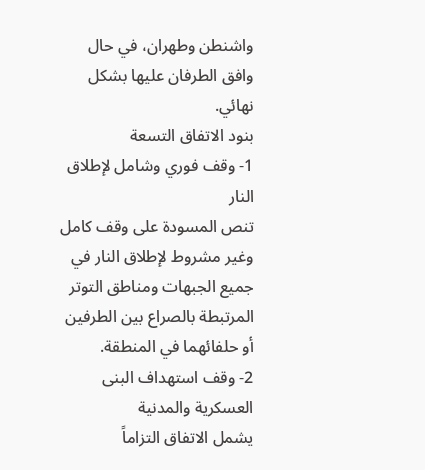واشنطن وطهران، في حال وافق الطرفان عليها بشكل نهائي.
بنود الاتفاق التسعة
1- وقف فوري وشامل لإطلاق النار
تنص المسودة على وقف كامل وغير مشروط لإطلاق النار في جميع الجبهات ومناطق التوتر المرتبطة بالصراع بين الطرفين أو حلفائهما في المنطقة.
2- وقف استهداف البنى العسكرية والمدنية
يشمل الاتفاق التزاماً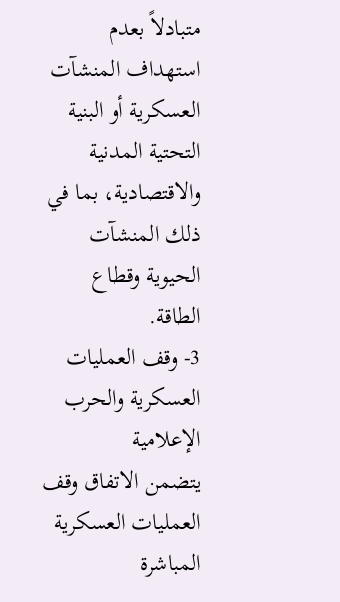متبادلاً بعدم استهداف المنشآت العسكرية أو البنية التحتية المدنية والاقتصادية، بما في ذلك المنشآت الحيوية وقطاع الطاقة.
3- وقف العمليات العسكرية والحرب الإعلامية
يتضمن الاتفاق وقف العمليات العسكرية المباشرة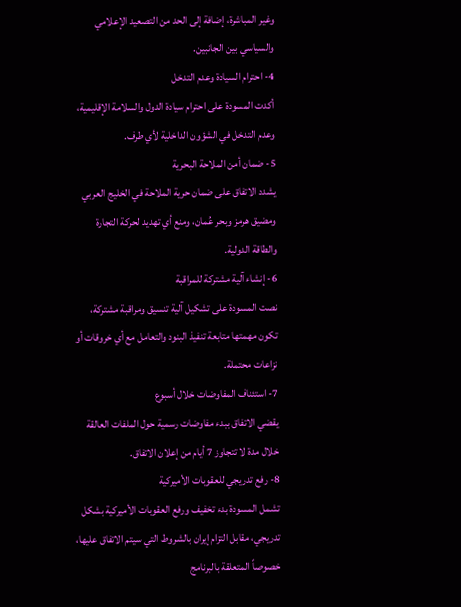وغير المباشرة، إضافة إلى الحد من التصعيد الإعلامي والسياسي بين الجانبين.
4- احترام السيادة وعدم التدخل
أكدت المسودة على احترام سيادة الدول والسلامة الإقليمية، وعدم التدخل في الشؤون الداخلية لأي طرف.
5- ضمان أمن الملاحة البحرية
يشدد الاتفاق على ضمان حرية الملاحة في الخليج العربي ومضيق هرمز وبحر عُمان، ومنع أي تهديد لحركة التجارة والطاقة الدولية.
6- إنشاء آلية مشتركة للمراقبة
نصت المسودة على تشكيل آلية تنسيق ومراقبة مشتركة، تكون مهمتها متابعة تنفيذ البنود والتعامل مع أي خروقات أو نزاعات محتملة.
7- استئناف المفاوضات خلال أسبوع
يقضي الاتفاق ببدء مفاوضات رسمية حول الملفات العالقة خلال مدة لا تتجاوز 7 أيام من إعلان الاتفاق.
8- رفع تدريجي للعقوبات الأميركية
تشمل المسودة بدء تخفيف ورفع العقوبات الأميركية بشكل تدريجي، مقابل التزام إيران بالشروط التي سيتم الاتفاق عليها، خصوصاً المتعلقة بالبرنامج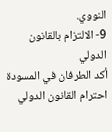النووي.
9- الالتزام بالقانون الدولي
أكد الطرفان في المسودة احترام القانون الدولي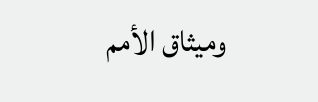وميثاق الأمم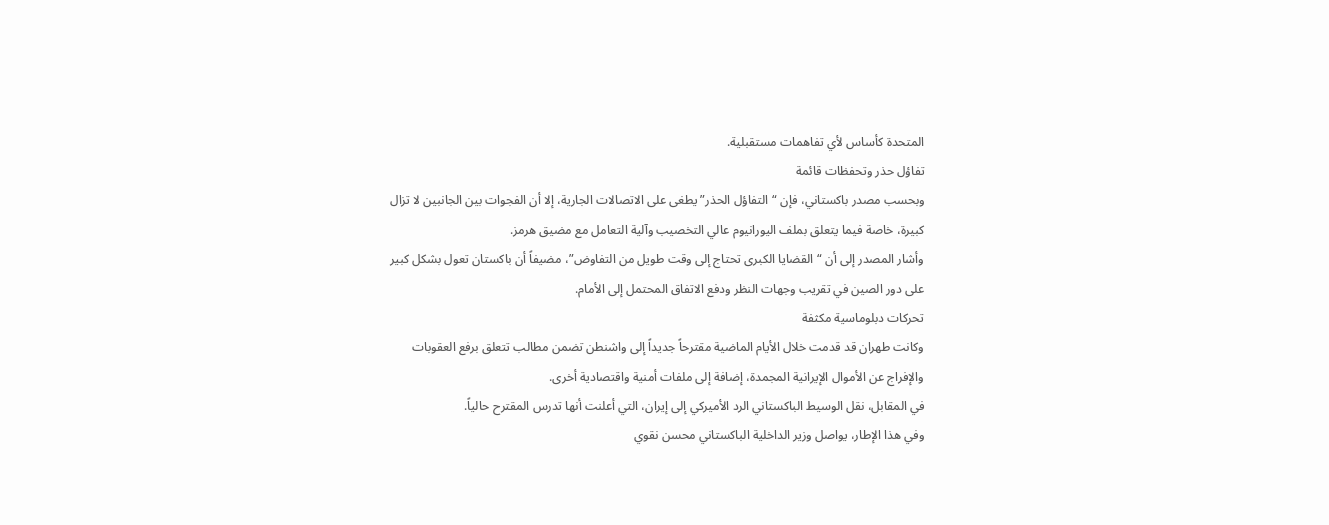المتحدة كأساس لأي تفاهمات مستقبلية.
تفاؤل حذر وتحفظات قائمة
وبحسب مصدر باكستاني، فإن “التفاؤل الحذر” يطغى على الاتصالات الجارية، إلا أن الفجوات بين الجانبين لا تزال كبيرة، خاصة فيما يتعلق بملف اليورانيوم عالي التخصيب وآلية التعامل مع مضيق هرمز.
وأشار المصدر إلى أن “القضايا الكبرى تحتاج إلى وقت طويل من التفاوض”، مضيفاً أن باكستان تعول بشكل كبير على دور الصين في تقريب وجهات النظر ودفع الاتفاق المحتمل إلى الأمام.
تحركات دبلوماسية مكثفة
وكانت طهران قد قدمت خلال الأيام الماضية مقترحاً جديداً إلى واشنطن تضمن مطالب تتعلق برفع العقوبات والإفراج عن الأموال الإيرانية المجمدة، إضافة إلى ملفات أمنية واقتصادية أخرى.
في المقابل، نقل الوسيط الباكستاني الرد الأميركي إلى إيران، التي أعلنت أنها تدرس المقترح حالياً.
وفي هذا الإطار، يواصل وزير الداخلية الباكستاني محسن نقوي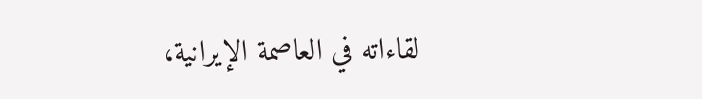لقاءاته في العاصمة الإيرانية،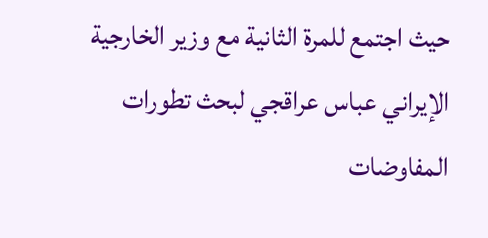حيث اجتمع للمرة الثانية مع وزير الخارجية الإيراني عباس عراقجي لبحث تطورات المفاوضات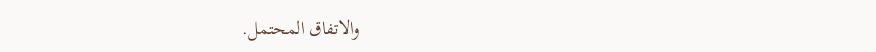والاتفاق المحتمل.